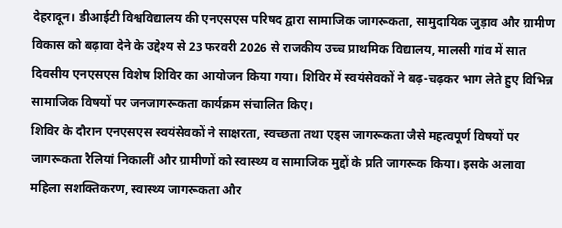देहरादून। डीआईटी विश्वविद्यालय की एनएसएस परिषद द्वारा सामाजिक जागरूकता, सामुदायिक जुड़ाव और ग्रामीण विकास को बढ़ावा देने के उद्देश्य से 23 फरवरी 2026 से राजकीय उच्च प्राथमिक विद्यालय, मालसी गांव में सात दिवसीय एनएसएस विशेष शिविर का आयोजन किया गया। शिविर में स्वयंसेवकों ने बढ़-चढ़कर भाग लेते हुए विभिन्न सामाजिक विषयों पर जनजागरूकता कार्यक्रम संचालित किए।
शिविर के दौरान एनएसएस स्वयंसेवकों ने साक्षरता, स्वच्छता तथा एड्स जागरूकता जैसे महत्वपूर्ण विषयों पर जागरूकता रैलियां निकालीं और ग्रामीणों को स्वास्थ्य व सामाजिक मुद्दों के प्रति जागरूक किया। इसके अलावा महिला सशक्तिकरण, स्वास्थ्य जागरूकता और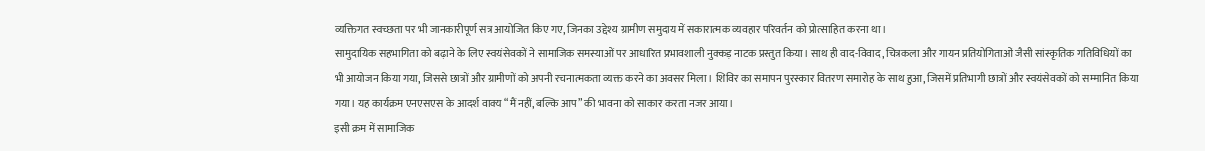व्यक्तिगत स्वच्छता पर भी जानकारीपूर्ण सत्र आयोजित किए गए, जिनका उद्देश्य ग्रामीण समुदाय में सकारात्मक व्यवहार परिवर्तन को प्रोत्साहित करना था।
सामुदायिक सहभागिता को बढ़ाने के लिए स्वयंसेवकों ने सामाजिक समस्याओं पर आधारित प्रभावशाली नुक्कड़ नाटक प्रस्तुत किया। साथ ही वाद-विवाद, चित्रकला और गायन प्रतियोगिताओं जैसी सांस्कृतिक गतिविधियों का भी आयोजन किया गया, जिससे छात्रों और ग्रामीणों को अपनी रचनात्मकता व्यक्त करने का अवसर मिला। शिविर का समापन पुरस्कार वितरण समारोह के साथ हुआ, जिसमें प्रतिभागी छात्रों और स्वयंसेवकों को सम्मानित किया गया। यह कार्यक्रम एनएसएस के आदर्श वाक्य “मैं नहीं, बल्कि आप” की भावना को साकार करता नजर आया।
इसी क्रम में सामाजिक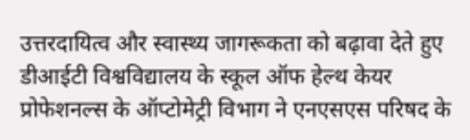उत्तरदायित्व और स्वास्थ्य जागरूकता को बढ़ावा देते हुए डीआईटी विश्वविद्यालय के स्कूल ऑफ हेल्थ केयर प्रोफेशनल्स के ऑप्टोमेट्री विभाग ने एनएसएस परिषद के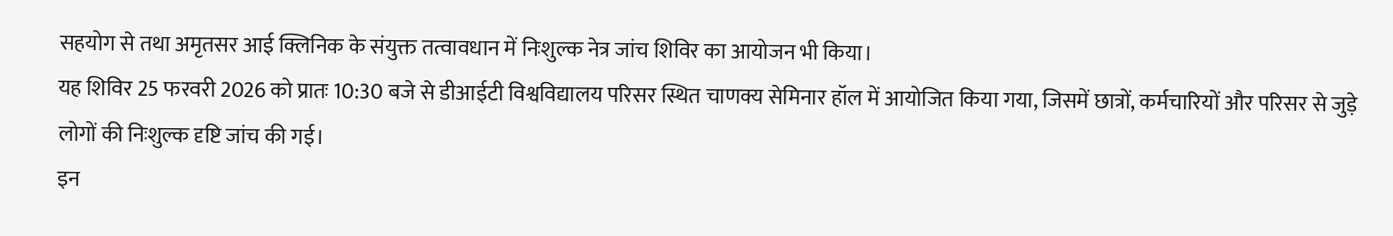सहयोग से तथा अमृतसर आई क्लिनिक के संयुक्त तत्वावधान में निःशुल्क नेत्र जांच शिविर का आयोजन भी किया।
यह शिविर 25 फरवरी 2026 को प्रातः 10:30 बजे से डीआईटी विश्वविद्यालय परिसर स्थित चाणक्य सेमिनार हॉल में आयोजित किया गया, जिसमें छात्रों, कर्मचारियों और परिसर से जुड़े लोगों की निःशुल्क दृष्टि जांच की गई।
इन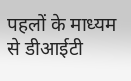पहलों के माध्यम से डीआईटी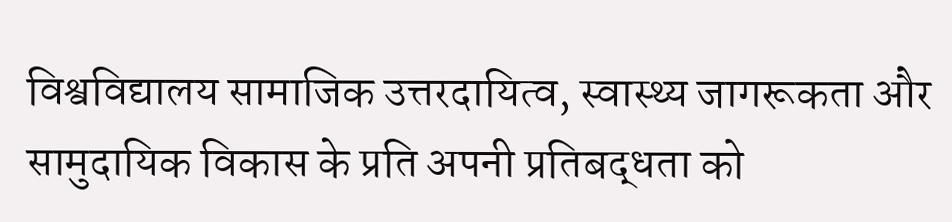विश्वविद्यालय सामाजिक उत्तरदायित्व, स्वास्थ्य जागरूकता और सामुदायिक विकास के प्रति अपनी प्रतिबद्धता को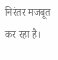निरंतर मजबूत कर रहा है।